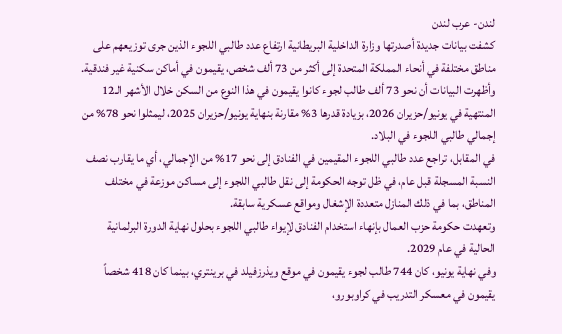لندن- عرب لندن
كشفت بيانات جديدة أصدرتها وزارة الداخلية البريطانية ارتفاع عدد طالبي اللجوء الذين جرى توزيعهم على مناطق مختلفة في أنحاء المملكة المتحدة إلى أكثر من 73 ألف شخص، يقيمون في أماكن سكنية غير فندقية.
وأظهرت البيانات أن نحو 73 ألف طالب لجوء كانوا يقيمون في هذا النوع من السكن خلال الأشهر الـ12 المنتهية في يونيو/حزيران 2026، بزيادة قدرها 3% مقارنة بنهاية يونيو/حزيران 2025، ليمثلوا نحو 78% من إجمالي طالبي اللجوء في البلاد.
في المقابل، تراجع عدد طالبي اللجوء المقيمين في الفنادق إلى نحو 17% من الإجمالي، أي ما يقارب نصف النسبة المسجلة قبل عام، في ظل توجه الحكومة إلى نقل طالبي اللجوء إلى مساكن موزعة في مختلف المناطق، بما في ذلك المنازل متعددة الإشغال ومواقع عسكرية سابقة.
وتعهدت حكومة حزب العمال بإنهاء استخدام الفنادق لإيواء طالبي اللجوء بحلول نهاية الدورة البرلمانية الحالية في عام 2029.
وفي نهاية يونيو، كان 744 طالب لجوء يقيمون في موقع ويذرزفيلد في برينتري، بينما كان 418 شخصاً يقيمون في معسكر التدريب في كراوبورو،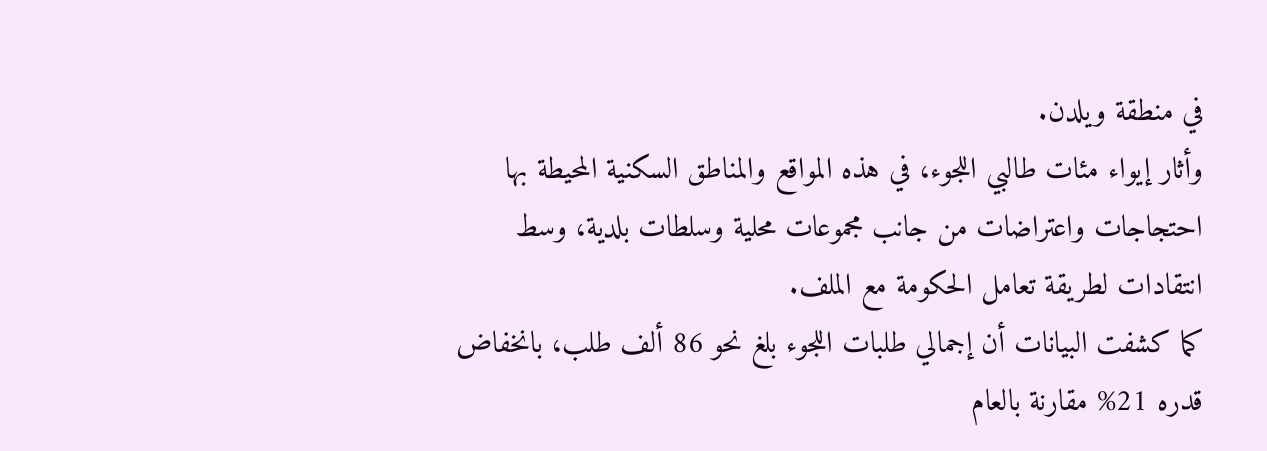في منطقة ويلدن.
وأثار إيواء مئات طالبي اللجوء، في هذه المواقع والمناطق السكنية المحيطة بها احتجاجات واعتراضات من جانب مجموعات محلية وسلطات بلدية، وسط انتقادات لطريقة تعامل الحكومة مع الملف.
كما كشفت البيانات أن إجمالي طلبات اللجوء بلغ نحو 86 ألف طلب، بانخفاض قدره 21% مقارنة بالعام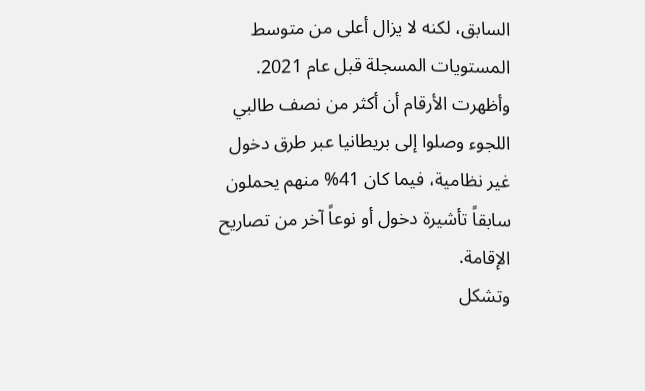السابق، لكنه لا يزال أعلى من متوسط المستويات المسجلة قبل عام 2021.
وأظهرت الأرقام أن أكثر من نصف طالبي اللجوء وصلوا إلى بريطانيا عبر طرق دخول غير نظامية، فيما كان 41% منهم يحملون سابقاً تأشيرة دخول أو نوعاً آخر من تصاريح الإقامة.
وتشكل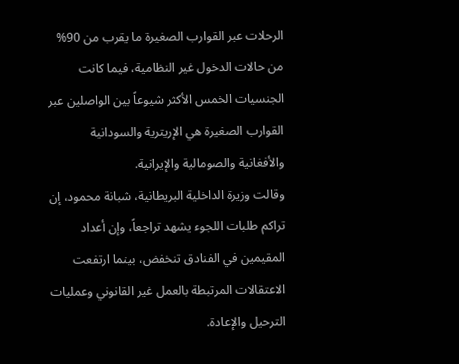الرحلات عبر القوارب الصغيرة ما يقرب من 90% من حالات الدخول غير النظامية، فيما كانت الجنسيات الخمس الأكثر شيوعاً بين الواصلين عبر القوارب الصغيرة هي الإريترية والسودانية والأفغانية والصومالية والإيرانية.
وقالت وزيرة الداخلية البريطانية، شبانة محمود، إن تراكم طلبات اللجوء يشهد تراجعاً، وإن أعداد المقيمين في الفنادق تنخفض، بينما ارتفعت الاعتقالات المرتبطة بالعمل غير القانوني وعمليات الترحيل والإعادة.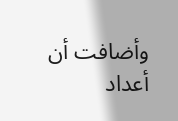وأضافت أن أعداد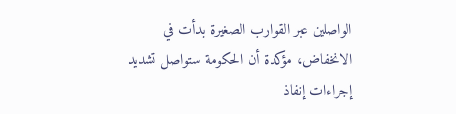الواصلين عبر القوارب الصغيرة بدأت في الانخفاض، مؤكدة أن الحكومة ستواصل تشديد إجراءات إنفاذ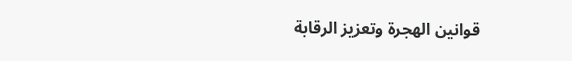قوانين الهجرة وتعزيز الرقابة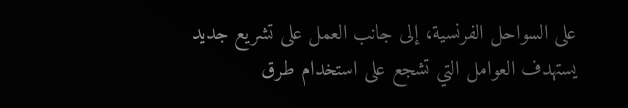على السواحل الفرنسية، إلى جانب العمل على تشريع جديد يستهدف العوامل التي تشجع على استخدام طرق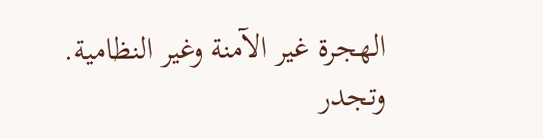الهجرة غير الآمنة وغير النظامية.
وتجدر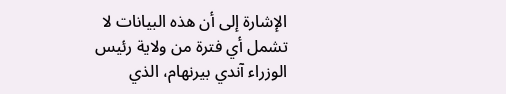الإشارة إلى أن هذه البيانات لا تشمل أي فترة من ولاية رئيس الوزراء آندي بيرنهام، الذي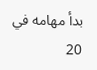بدأ مهامه في 20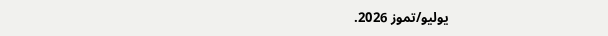يوليو/تموز 2026.